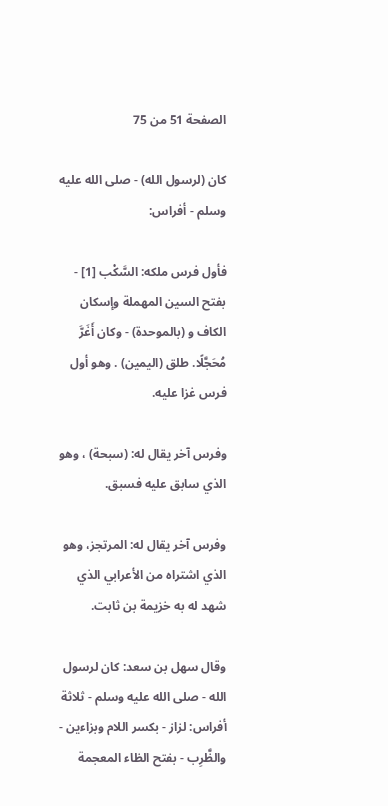الصفحة 51 من 75

كان (لرسول الله) - صلى الله عليه وسلم - أفراس:

فأول فرس ملكه: السَّكْب [1] - بفتح السين المهملة وإسكان الكاف و (بالموحدة) - وكان أَغَرَّ مُحَجَّلًا. طلق (اليمين) . وهو أول فرس غزا عليه.

وفرس آخر يقال له: (سبحة) ، وهو الذي سابق عليه فسبق.

وفرس آخر يقال له: المرتجز، وهو الذي اشتراه من الأعرابي الذي شهد له به خزيمة بن ثابت.

وقال سهل بن سعد: كان لرسول الله - صلى الله عليه وسلم - ثلاثة أفراس: لزاز - بكسر اللام وبزاءين - والظَّرِب - بفتح الظاء المعجمة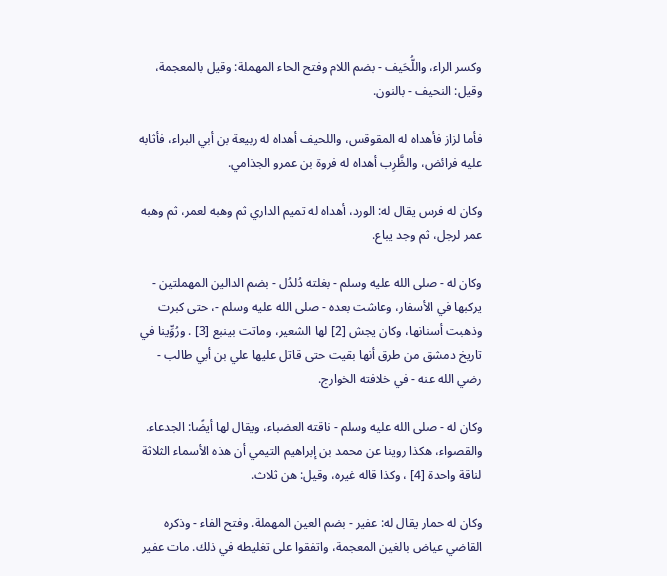وكسر الراء، واللُّحَيف - بضم اللام وفتح الحاء المهملة: وقيل بالمعجمة، وقيل: النحيف - بالنون.

فأما لزاز فأهداه له المقوقس، واللحيف أهداه له ربيعة بن أبي البراء، فأثابه عليه فرائض، والظَّرِب أهداه له فروة بن عمرو الجذامي.

وكان له فرس يقال له: الورد، أهداه له تميم الداري ثم وهبه لعمر، ثم وهبه عمر لرجل، ثم وجد يباع.

وكان له - صلى الله عليه وسلم - بغلته دُلدُل - بضم الدالين المهملتين - يركبها في الأسفار، وعاشت بعده - صلى الله عليه وسلم -، حتى كبرت وذهبت أسنانها، وكان يجش [2] لها الشعير، وماتت بينبع [3] . ورُوِّينا في تاريخ دمشق من طرق أنها بقيت حتى قاتل عليها علي بن أبي طالب - رضي الله عنه - في خلافته الخوارج.

وكان له - صلى الله عليه وسلم - ناقته العضباء، ويقال لها أيضًا: الجدعاء. والقصواء، هكذا روينا عن محمد بن إبراهيم التيمي أن هذه الأسماء الثلاثة لناقة واحدة [4] ، وكذا قاله غيره، وقيل: هن ثلاث.

وكان له حمار يقال له: عفير - بضم العين المهملة. وفتح الفاء - وذكره القاضي عياض بالغين المعجمة، واتفقوا على تغليطه في ذلك. مات عفير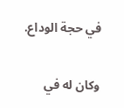في حجة الوداع.

وكان له في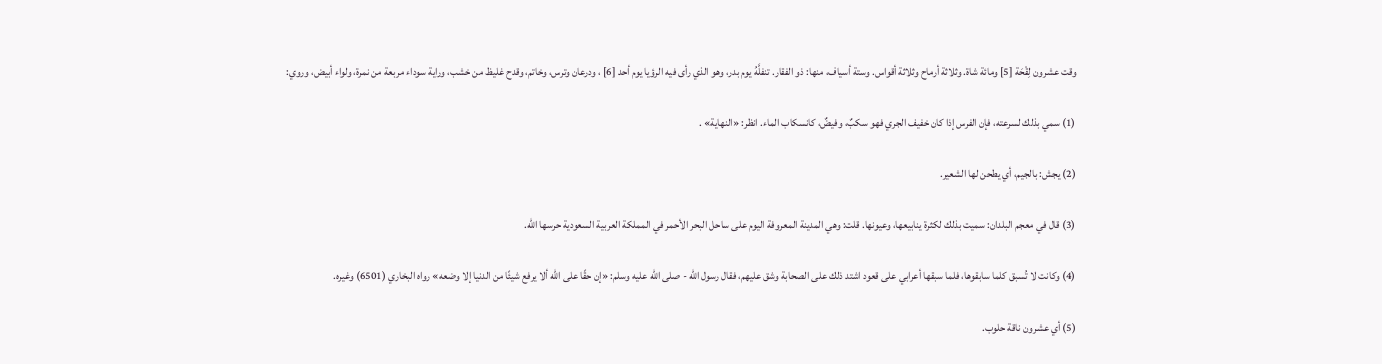وقت عشرون لِقْحَة [5] ومائة شاة. وثلاثة أرماح وثلاثة أقواس. وستة أسياف، منها: ذو الفقار. تنفلَّهُ يوم بدر، وهو الذي رأى فيه الرؤيا يوم أحد [6] ، ودرعان وترس، وخاتم، وقدح غليظ من خشب، وراية سوداء مربعة من نمرة، ولواء أبيض، وروي:

(1) سمي بذلك لسرعته، فإن الفرس إذا كان خفيف الجري فهو سكبٌ، وفيضٌ، كانسكاب الماء. انظر: «النهاية» .

(2) يجش: بالجيم، أي يطحن لها الشعير.

(3) قال في معجم البلدان: سميت بذلك لكثرة ينابيعها، وعيونها. قلت: وهي المدينة المعروفة اليوم على ساحل البحر الأحمر في المملكة العربية السعودية حرسها الله.

(4) وكانت لا تُسبق كلما سابقوها، فلما سبقها أعرابي على قعود اشتد ذلك على الصحابة وشق عليهم، فقال رسول الله - صلى الله عليه وسلم: «إن حقًا على الله ألا يرفع شيئًا من الدنيا إلا وضعه» رواه البخاري (6501) وغيره.

(5) أي عشرون ناقة حلوب.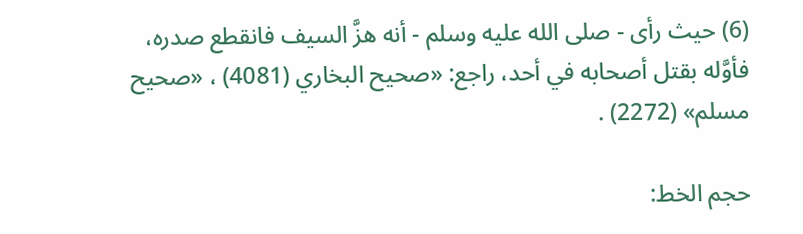(6) حيث رأى - صلى الله عليه وسلم - أنه هزَّ السيف فانقطع صدره، فأوَّله بقتل أصحابه في أحد، راجع: «صحيح البخاري (4081) ، «صحيح مسلم» (2272) .

حجم الخط: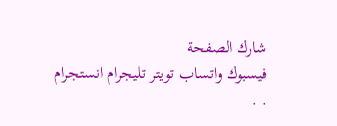شارك الصفحة
فيسبوك واتساب تويتر تليجرام انستجرام
. .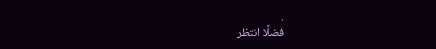.
فضلًا انتظر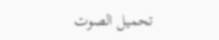تحميل الصوت